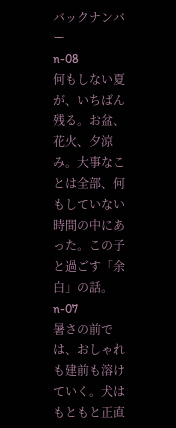バックナンバー
n-08
何もしない夏が、いちばん残る。お盆、花火、夕涼み。大事なことは全部、何もしていない時間の中にあった。この子と過ごす「余白」の話。
n-07
暑さの前では、おしゃれも建前も溶けていく。犬はもともと正直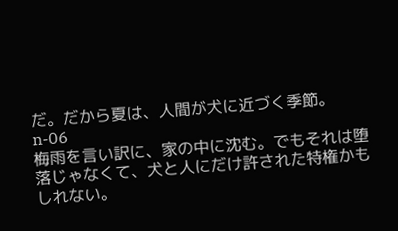だ。だから夏は、人間が犬に近づく季節。
n-06
梅雨を言い訳に、家の中に沈む。でもそれは堕落じゃなくて、犬と人にだけ許された特権かもしれない。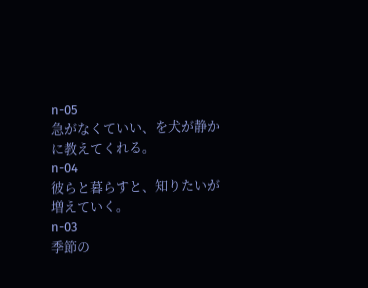n-05
急がなくていい、を犬が静かに教えてくれる。
n-04
彼らと暮らすと、知りたいが増えていく。
n-03
季節の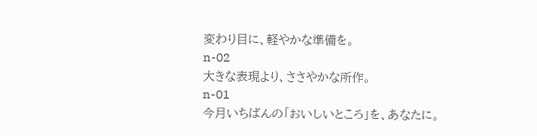変わり目に、軽やかな準備を。
n-02
大きな表現より、ささやかな所作。
n-01
今月いちばんの「おいしいところ」を、あなたに。